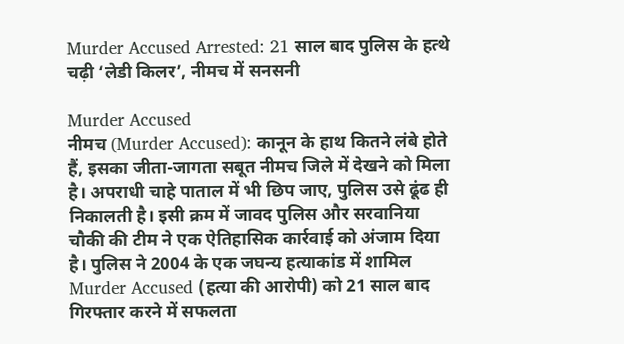Murder Accused Arrested: 21 साल बाद पुलिस के हत्थे चढ़ी ‘लेडी किलर’, नीमच में सनसनी

Murder Accused
नीमच (Murder Accused): कानून के हाथ कितने लंबे होते हैं, इसका जीता-जागता सबूत नीमच जिले में देखने को मिला है। अपराधी चाहे पाताल में भी छिप जाए, पुलिस उसे ढूंढ ही निकालती है। इसी क्रम में जावद पुलिस और सरवानिया चौकी की टीम ने एक ऐतिहासिक कार्रवाई को अंजाम दिया है। पुलिस ने 2004 के एक जघन्य हत्याकांड में शामिल Murder Accused (हत्या की आरोपी) को 21 साल बाद गिरफ्तार करने में सफलता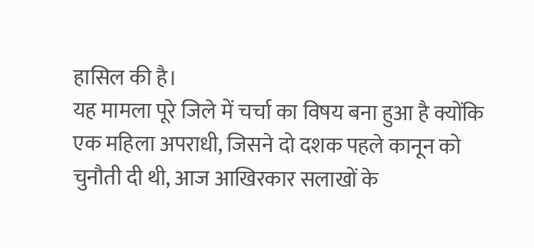हासिल की है।
यह मामला पूरे जिले में चर्चा का विषय बना हुआ है क्योंकि एक महिला अपराधी, जिसने दो दशक पहले कानून को चुनौती दी थी, आज आखिरकार सलाखों के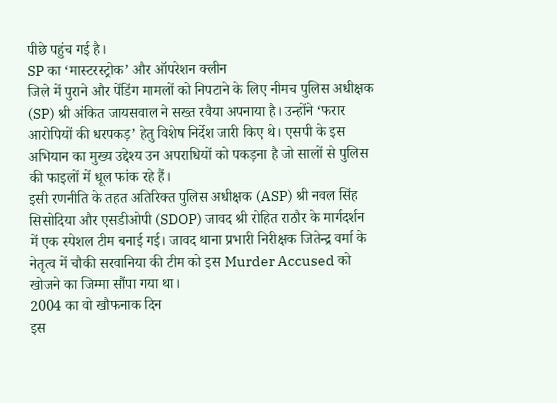पीछे पहुंच गई है।
SP का ‘मास्टरस्ट्रोक’ और ऑपरेशन क्लीन
जिले में पुराने और पेंडिंग मामलों को निपटाने के लिए नीमच पुलिस अधीक्षक (SP) श्री अंकित जायसवाल ने सख्त रवैया अपनाया है। उन्होंने ‘फरार आरोपियों की धरपकड़’ हेतु विशेष निर्देश जारी किए थे। एसपी के इस अभियान का मुख्य उद्देश्य उन अपराधियों को पकड़ना है जो सालों से पुलिस की फाइलों में धूल फांक रहे हैं।
इसी रणनीति के तहत अतिरिक्त पुलिस अधीक्षक (ASP) श्री नवल सिंह सिसोदिया और एसडीओपी (SDOP) जावद श्री रोहित राठौर के मार्गदर्शन में एक स्पेशल टीम बनाई गई। जावद थाना प्रभारी निरीक्षक जितेन्द्र वर्मा के नेतृत्व में चौकी सरवानिया की टीम को इस Murder Accused को खोजने का जिम्मा सौंपा गया था।
2004 का वो खौफनाक दिन
इस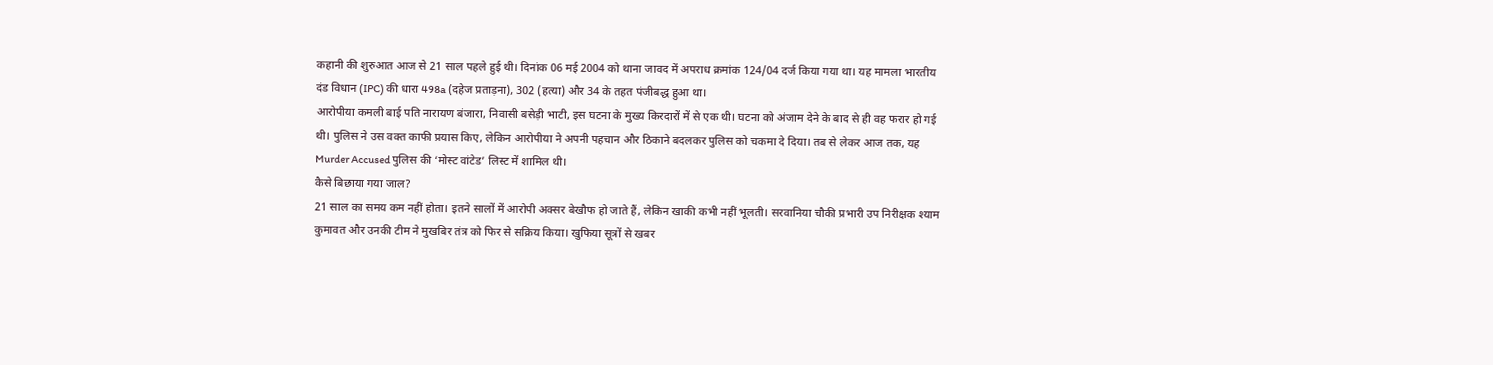कहानी की शुरुआत आज से 21 साल पहले हुई थी। दिनांक 06 मई 2004 को थाना जावद में अपराध क्रमांक 124/04 दर्ज किया गया था। यह मामला भारतीय दंड विधान (IPC) की धारा 498a (दहेज प्रताड़ना), 302 (हत्या) और 34 के तहत पंजीबद्ध हुआ था।
आरोपीया कमली बाई पति नारायण बंजारा, निवासी बसेड़ी भाटी, इस घटना के मुख्य किरदारों में से एक थी। घटना को अंजाम देने के बाद से ही वह फरार हो गई थी। पुलिस ने उस वक्त काफी प्रयास किए, लेकिन आरोपीया ने अपनी पहचान और ठिकाने बदलकर पुलिस को चकमा दे दिया। तब से लेकर आज तक, यह Murder Accused पुलिस की ‘मोस्ट वांटेड’ लिस्ट में शामिल थी।
कैसे बिछाया गया जाल?
21 साल का समय कम नहीं होता। इतने सालों में आरोपी अक्सर बेखौफ हो जाते हैं, लेकिन खाकी कभी नहीं भूलती। सरवानिया चौकी प्रभारी उप निरीक्षक श्याम कुमावत और उनकी टीम ने मुखबिर तंत्र को फिर से सक्रिय किया। खुफिया सूत्रों से खबर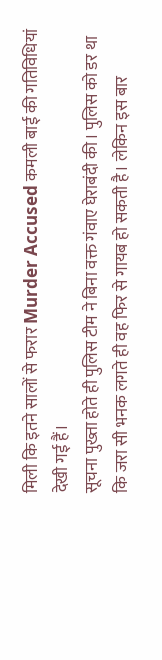मिली कि इतने सालों से फरार Murder Accused कमली बाई की गतिविधियां देखी गई हैं।
सूचना पुख्ता होते ही पुलिस टीम ने बिना वक्त गंवाए घेराबंदी की। पुलिस को डर था कि जरा सी भनक लगते ही वह फिर से गायब हो सकती है। लेकिन इस बार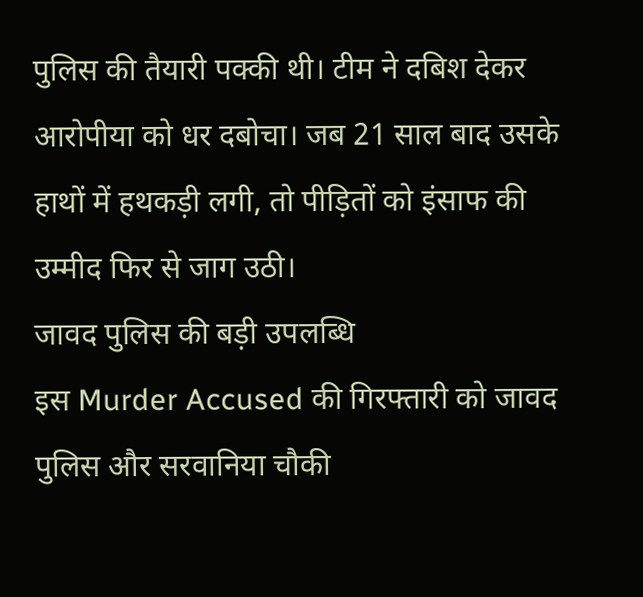पुलिस की तैयारी पक्की थी। टीम ने दबिश देकर आरोपीया को धर दबोचा। जब 21 साल बाद उसके हाथों में हथकड़ी लगी, तो पीड़ितों को इंसाफ की उम्मीद फिर से जाग उठी।
जावद पुलिस की बड़ी उपलब्धि
इस Murder Accused की गिरफ्तारी को जावद पुलिस और सरवानिया चौकी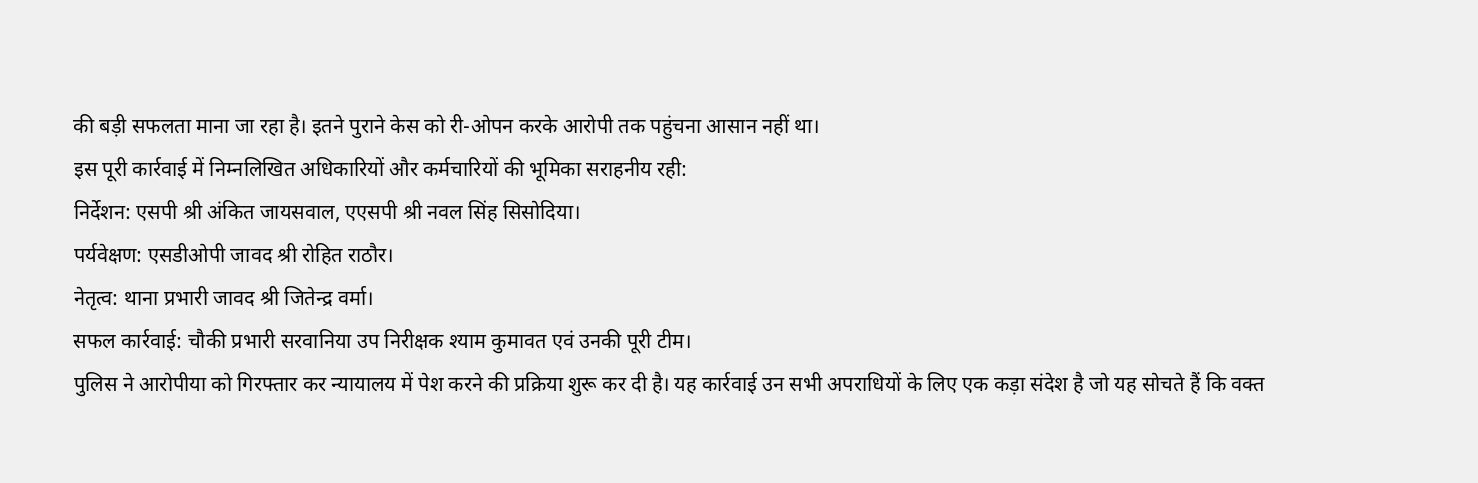की बड़ी सफलता माना जा रहा है। इतने पुराने केस को री-ओपन करके आरोपी तक पहुंचना आसान नहीं था।
इस पूरी कार्रवाई में निम्नलिखित अधिकारियों और कर्मचारियों की भूमिका सराहनीय रही:
निर्देशन: एसपी श्री अंकित जायसवाल, एएसपी श्री नवल सिंह सिसोदिया।
पर्यवेक्षण: एसडीओपी जावद श्री रोहित राठौर।
नेतृत्व: थाना प्रभारी जावद श्री जितेन्द्र वर्मा।
सफल कार्रवाई: चौकी प्रभारी सरवानिया उप निरीक्षक श्याम कुमावत एवं उनकी पूरी टीम।
पुलिस ने आरोपीया को गिरफ्तार कर न्यायालय में पेश करने की प्रक्रिया शुरू कर दी है। यह कार्रवाई उन सभी अपराधियों के लिए एक कड़ा संदेश है जो यह सोचते हैं कि वक्त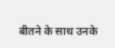बीतने के साथ उनके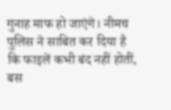गुनाह माफ हो जाएंगे। नीमच पुलिस ने साबित कर दिया है कि फाइलें कभी बंद नहीं होतीं, बस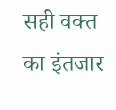सही वक्त का इंतजार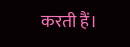करती हैं।